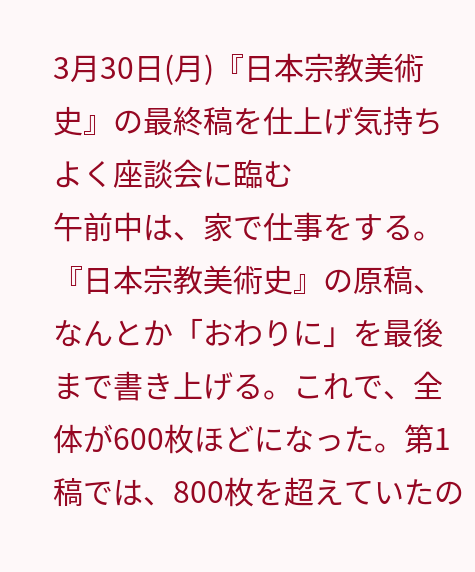3月30日(月)『日本宗教美術史』の最終稿を仕上げ気持ちよく座談会に臨む
午前中は、家で仕事をする。『日本宗教美術史』の原稿、なんとか「おわりに」を最後まで書き上げる。これで、全体が600枚ほどになった。第1稿では、800枚を超えていたの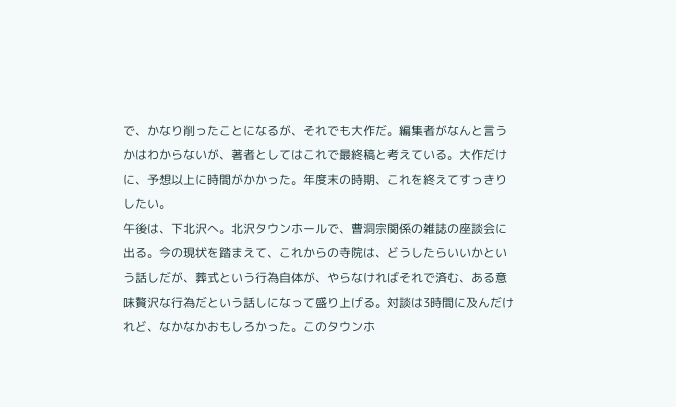で、かなり削ったことになるが、それでも大作だ。編集者がなんと言うかはわからないが、著者としてはこれで最終稿と考えている。大作だけに、予想以上に時間がかかった。年度末の時期、これを終えてすっきりしたい。
午後は、下北沢へ。北沢タウンホールで、曹洞宗関係の雑誌の座談会に出る。今の現状を踏まえて、これからの寺院は、どうしたらいいかという話しだが、葬式という行為自体が、やらなければそれで済む、ある意味贅沢な行為だという話しになって盛り上げる。対談は3時間に及んだけれど、なかなかおもしろかった。このタウンホ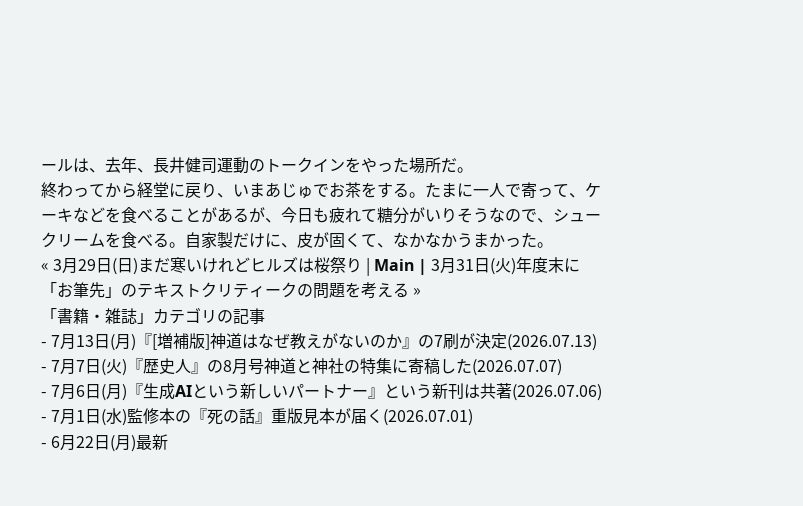ールは、去年、長井健司運動のトークインをやった場所だ。
終わってから経堂に戻り、いまあじゅでお茶をする。たまに一人で寄って、ケーキなどを食べることがあるが、今日も疲れて糖分がいりそうなので、シュークリームを食べる。自家製だけに、皮が固くて、なかなかうまかった。
« 3月29日(日)まだ寒いけれどヒルズは桜祭り | Main | 3月31日(火)年度末に「お筆先」のテキストクリティークの問題を考える »
「書籍・雑誌」カテゴリの記事
- 7月13日(月)『[増補版]神道はなぜ教えがないのか』の7刷が決定(2026.07.13)
- 7月7日(火)『歴史人』の8月号神道と神社の特集に寄稿した(2026.07.07)
- 7月6日(月)『生成AIという新しいパートナー』という新刊は共著(2026.07.06)
- 7月1日(水)監修本の『死の話』重版見本が届く(2026.07.01)
- 6月22日(月)最新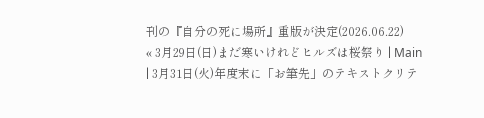刊の『自分の死に場所』重版が決定(2026.06.22)
« 3月29日(日)まだ寒いけれどヒルズは桜祭り | Main | 3月31日(火)年度末に「お筆先」のテキストクリテ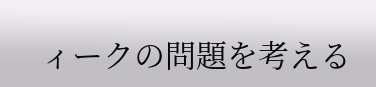ィークの問題を考える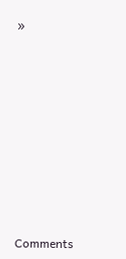»












Comments